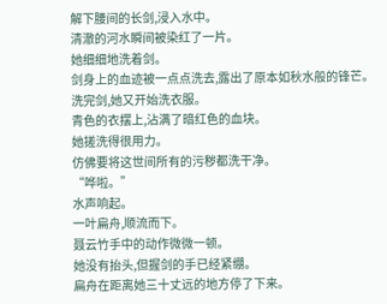解下腰间的长剑,浸入水中。
清澈的河水瞬间被染红了一片。
她细细地洗着剑。
剑身上的血迹被一点点洗去,露出了原本如秋水般的锋芒。
洗完剑,她又开始洗衣服。
青色的衣摆上,沾满了暗红色的血块。
她搓洗得很用力。
仿佛要将这世间所有的污秽都洗干净。
“哗啦。”
水声响起。
一叶扁舟,顺流而下。
聂云竹手中的动作微微一顿。
她没有抬头,但握剑的手已经紧绷。
扁舟在距离她三十丈远的地方停了下来。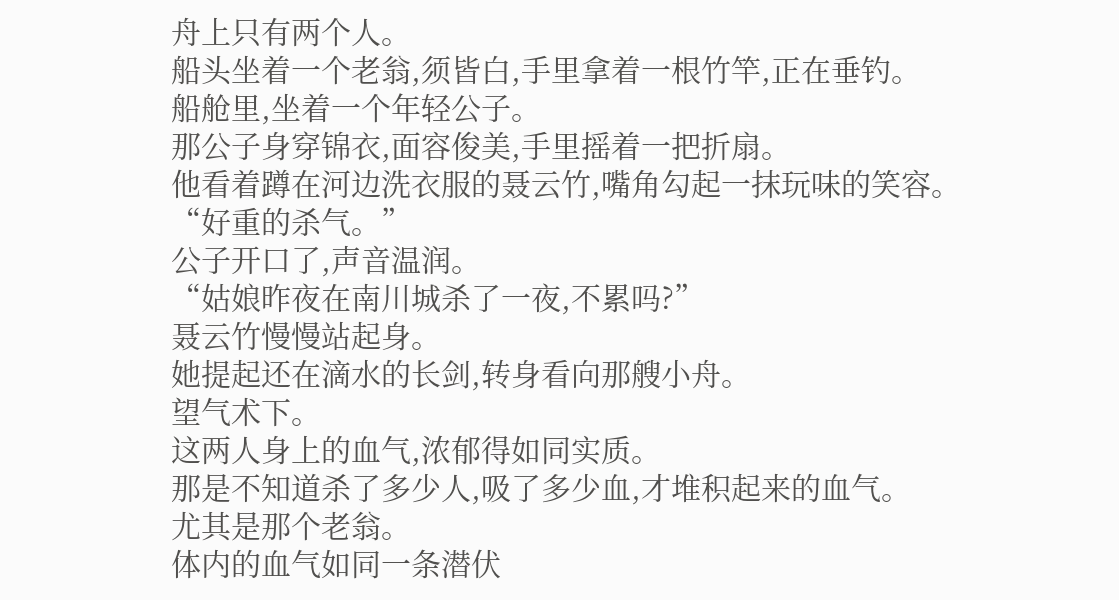舟上只有两个人。
船头坐着一个老翁,须皆白,手里拿着一根竹竿,正在垂钓。
船舱里,坐着一个年轻公子。
那公子身穿锦衣,面容俊美,手里摇着一把折扇。
他看着蹲在河边洗衣服的聂云竹,嘴角勾起一抹玩味的笑容。
“好重的杀气。”
公子开口了,声音温润。
“姑娘昨夜在南川城杀了一夜,不累吗?”
聂云竹慢慢站起身。
她提起还在滴水的长剑,转身看向那艘小舟。
望气术下。
这两人身上的血气,浓郁得如同实质。
那是不知道杀了多少人,吸了多少血,才堆积起来的血气。
尤其是那个老翁。
体内的血气如同一条潜伏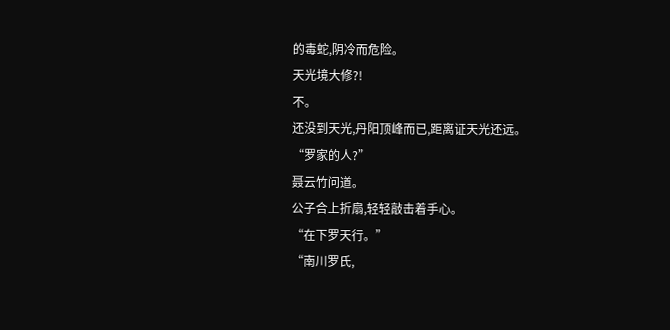的毒蛇,阴冷而危险。
天光境大修?!
不。
还没到天光,丹阳顶峰而已,距离证天光还远。
“罗家的人?”
聂云竹问道。
公子合上折扇,轻轻敲击着手心。
“在下罗天行。”
“南川罗氏,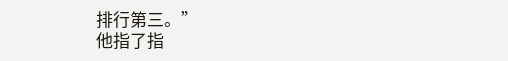排行第三。”
他指了指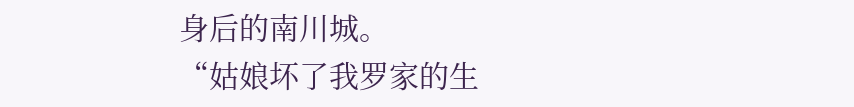身后的南川城。
“姑娘坏了我罗家的生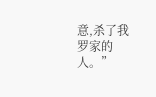意,杀了我罗家的人。”